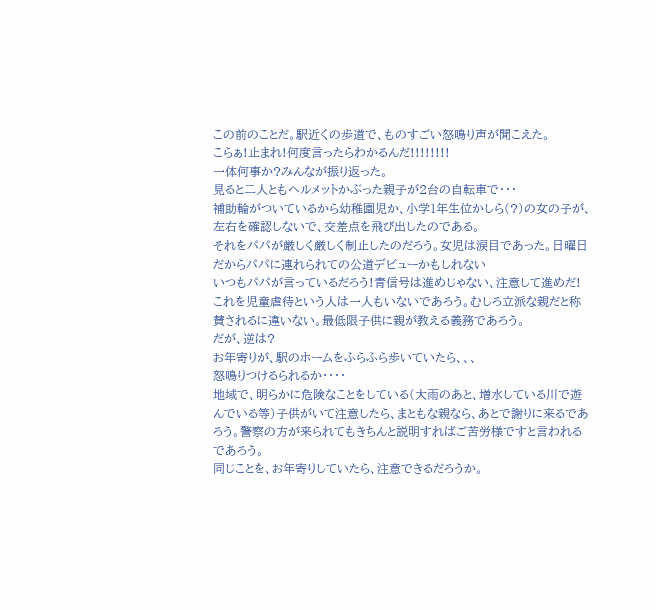この前のことだ。駅近くの歩道で、ものすごい怒鳴り声が聞こえた。
こらぁ!止まれ!何度言ったらわかるんだ!!!!!!!!
一体何事か?みんなが振り返った。
見ると二人ともヘルメットかぶった親子が2台の自転車で・・・
補助輪がついているから幼稚園児か、小学1年生位かしら(?)の女の子が、左右を確認しないで、交差点を飛び出したのである。
それをパパが厳しく厳しく制止したのだろう。女児は涙目であった。日曜日だからパパに連れられての公道デビューかもしれない
いつもパパが言っているだろう!青信号は進めじゃない、注意して進めだ!
これを児童虐待という人は一人もいないであろう。むしろ立派な親だと称賛されるに違いない。最低限子供に親が教える義務であろう。
だが、逆は?
お年寄りが、駅のホームをふらふら歩いていたら、、、
怒鳴りつけるられるか・・・・
地域で、明らかに危険なことをしている(大雨のあと、増水している川で遊んでいる等)子供がいて注意したら、まともな親なら、あとで謝りに来るであろう。警察の方が来られてもきちんと説明すればご苦労様ですと言われるであろう。
同じことを、お年寄りしていたら、注意できるだろうか。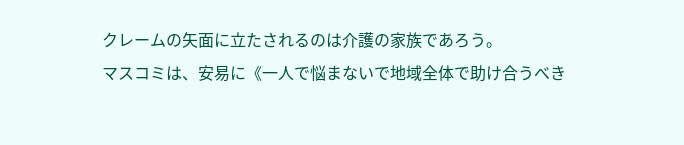クレームの矢面に立たされるのは介護の家族であろう。
マスコミは、安易に《一人で悩まないで地域全体で助け合うべき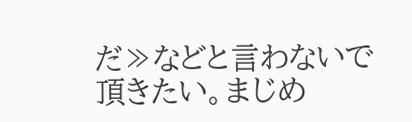だ≫などと言わないで頂きたい。まじめ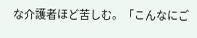な介護者ほど苦しむ。「こんなにご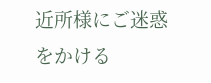近所様にご迷惑をかける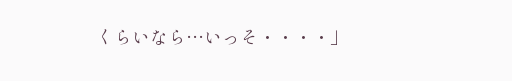くらいなら…いっそ・・・・」